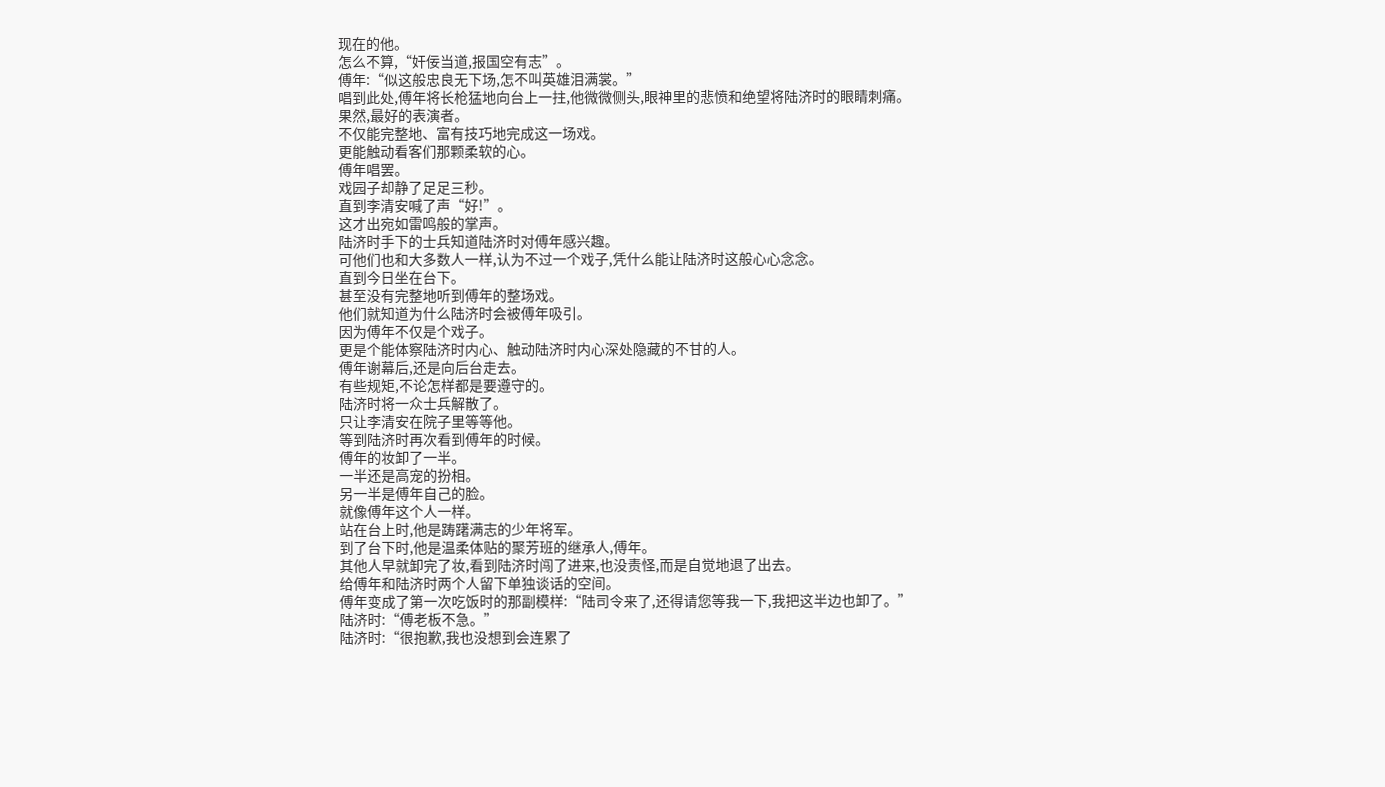现在的他。
怎么不算,“奸佞当道,报国空有志”。
傅年:“似这般忠良无下场,怎不叫英雄泪满裳。”
唱到此处,傅年将长枪猛地向台上一拄,他微微侧头,眼神里的悲愤和绝望将陆济时的眼睛刺痛。
果然,最好的表演者。
不仅能完整地、富有技巧地完成这一场戏。
更能触动看客们那颗柔软的心。
傅年唱罢。
戏园子却静了足足三秒。
直到李清安喊了声“好!”。
这才出宛如雷鸣般的掌声。
陆济时手下的士兵知道陆济时对傅年感兴趣。
可他们也和大多数人一样,认为不过一个戏子,凭什么能让陆济时这般心心念念。
直到今日坐在台下。
甚至没有完整地听到傅年的整场戏。
他们就知道为什么陆济时会被傅年吸引。
因为傅年不仅是个戏子。
更是个能体察陆济时内心、触动陆济时内心深处隐藏的不甘的人。
傅年谢幕后,还是向后台走去。
有些规矩,不论怎样都是要遵守的。
陆济时将一众士兵解散了。
只让李清安在院子里等等他。
等到陆济时再次看到傅年的时候。
傅年的妆卸了一半。
一半还是高宠的扮相。
另一半是傅年自己的脸。
就像傅年这个人一样。
站在台上时,他是踌躇满志的少年将军。
到了台下时,他是温柔体贴的聚芳班的继承人,傅年。
其他人早就卸完了妆,看到陆济时闯了进来,也没责怪,而是自觉地退了出去。
给傅年和陆济时两个人留下单独谈话的空间。
傅年变成了第一次吃饭时的那副模样:“陆司令来了,还得请您等我一下,我把这半边也卸了。”
陆济时:“傅老板不急。”
陆济时:“很抱歉,我也没想到会连累了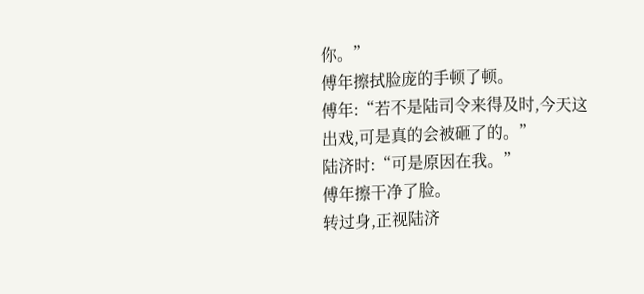你。”
傅年擦拭脸庞的手顿了顿。
傅年:“若不是陆司令来得及时,今天这出戏,可是真的会被砸了的。”
陆济时:“可是原因在我。”
傅年擦干净了脸。
转过身,正视陆济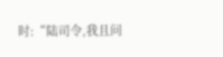时:“陆司令,我且问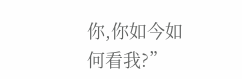你,你如今如何看我?”